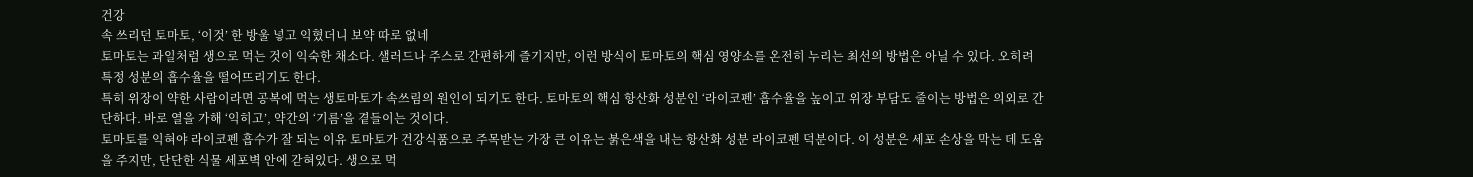건강
속 쓰리던 토마토, ‘이것’ 한 방울 넣고 익혔더니 보약 따로 없네
토마토는 과일처럼 생으로 먹는 것이 익숙한 채소다. 샐러드나 주스로 간편하게 즐기지만, 이런 방식이 토마토의 핵심 영양소를 온전히 누리는 최선의 방법은 아닐 수 있다. 오히려 특정 성분의 흡수율을 떨어뜨리기도 한다.
특히 위장이 약한 사람이라면 공복에 먹는 생토마토가 속쓰림의 원인이 되기도 한다. 토마토의 핵심 항산화 성분인 ‘라이코펜’ 흡수율을 높이고 위장 부담도 줄이는 방법은 의외로 간단하다. 바로 열을 가해 ‘익히고’, 약간의 ‘기름’을 곁들이는 것이다.
토마토를 익혀야 라이코펜 흡수가 잘 되는 이유 토마토가 건강식품으로 주목받는 가장 큰 이유는 붉은색을 내는 항산화 성분 라이코펜 덕분이다. 이 성분은 세포 손상을 막는 데 도움을 주지만, 단단한 식물 세포벽 안에 갇혀있다. 생으로 먹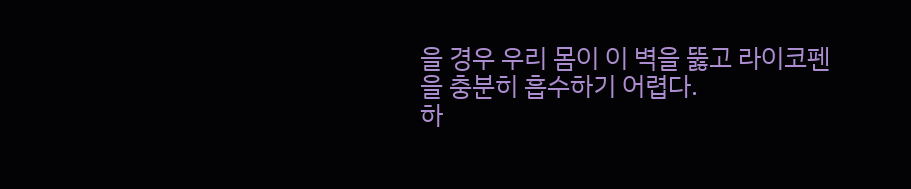을 경우 우리 몸이 이 벽을 뚫고 라이코펜을 충분히 흡수하기 어렵다.
하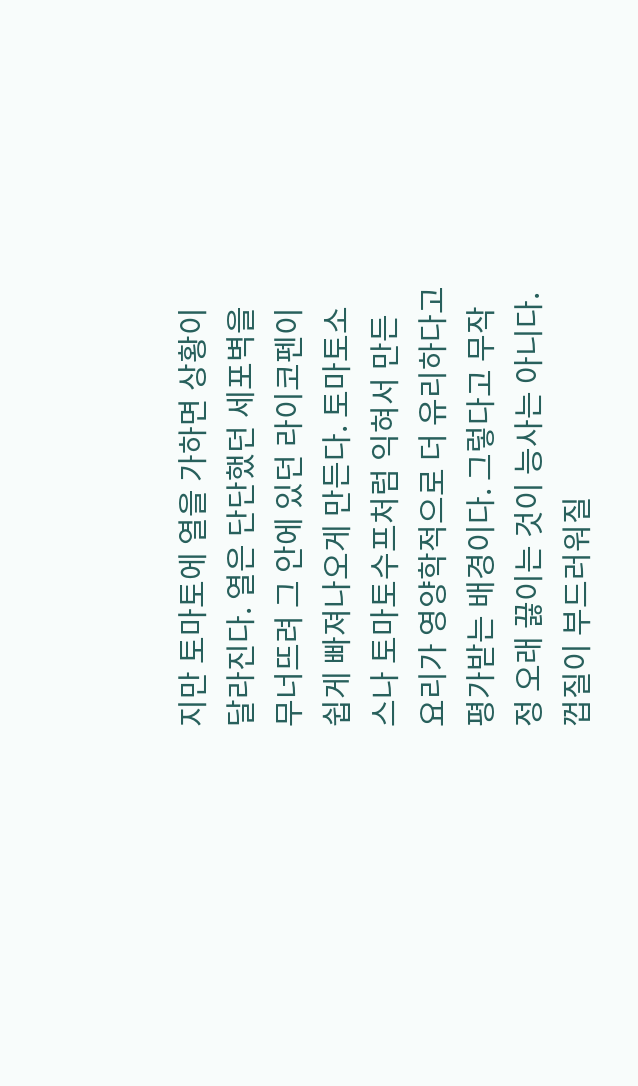지만 토마토에 열을 가하면 상황이 달라진다. 열은 단단했던 세포벽을 무너뜨려 그 안에 있던 라이코펜이 쉽게 빠져나오게 만든다. 토마토소스나 토마토수프처럼 익혀서 만든 요리가 영양학적으로 더 유리하다고 평가받는 배경이다. 그렇다고 무작정 오래 끓이는 것이 능사는 아니다. 껍질이 부드러워질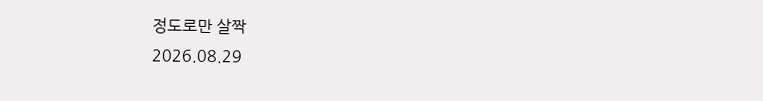정도로만 살짝
2026.08.29